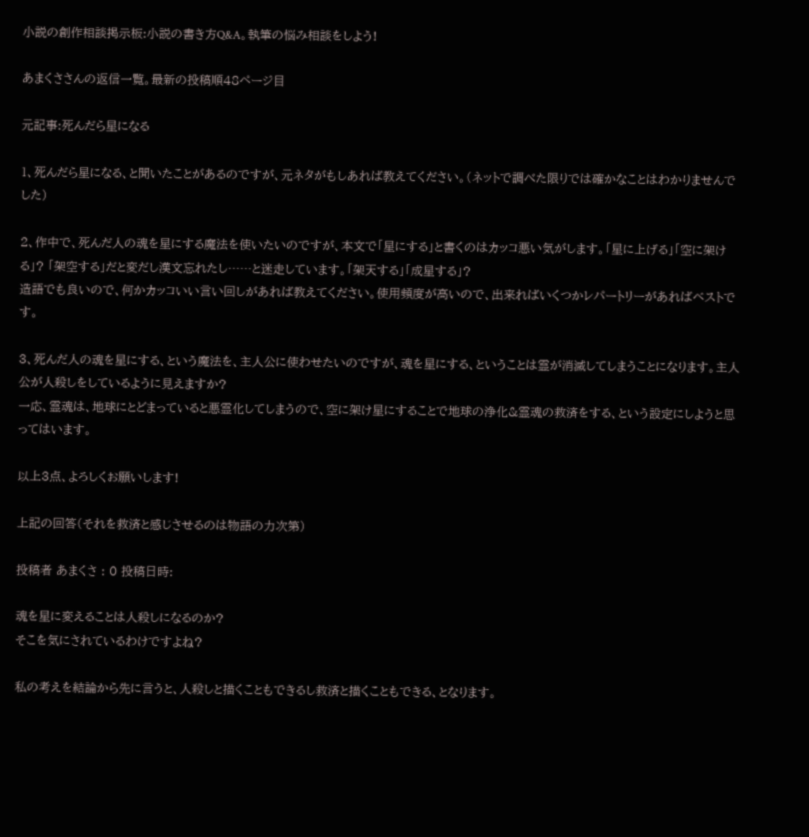小説の創作相談掲示板:小説の書き方Q&A。執筆の悩み相談をしよう!

あまくささんの返信一覧。最新の投稿順48ページ目

元記事:死んだら星になる

1、死んだら星になる、と聞いたことがあるのですが、元ネタがもしあれば教えてください。(ネットで調べた限りでは確かなことはわかりませんでした)

2、作中で、死んだ人の魂を星にする魔法を使いたいのですが、本文で「星にする」と書くのはカッコ悪い気がします。「星に上げる」「空に架ける」? 「架空する」だと変だし漢文忘れたし……と迷走しています。「架天する」「成星する」?
造語でも良いので、何かカッコいい言い回しがあれば教えてください。使用頻度が高いので、出来ればいくつかレパートリーがあればベストです。

3、死んだ人の魂を星にする、という魔法を、主人公に使わせたいのですが、魂を星にする、ということは霊が消滅してしまうことになります。主人公が人殺しをしているように見えますか?
一応、霊魂は、地球にとどまっていると悪霊化してしまうので、空に架け星にすることで地球の浄化&霊魂の救済をする、という設定にしようと思ってはいます。

以上3点、よろしくお願いします!

上記の回答(それを救済と感じさせるのは物語の力次第)

投稿者 あまくさ : 0 投稿日時:

魂を星に変えることは人殺しになるのか?
そこを気にされているわけですよね?

私の考えを結論から先に言うと、人殺しと描くこともできるし救済と描くこともできる、となります。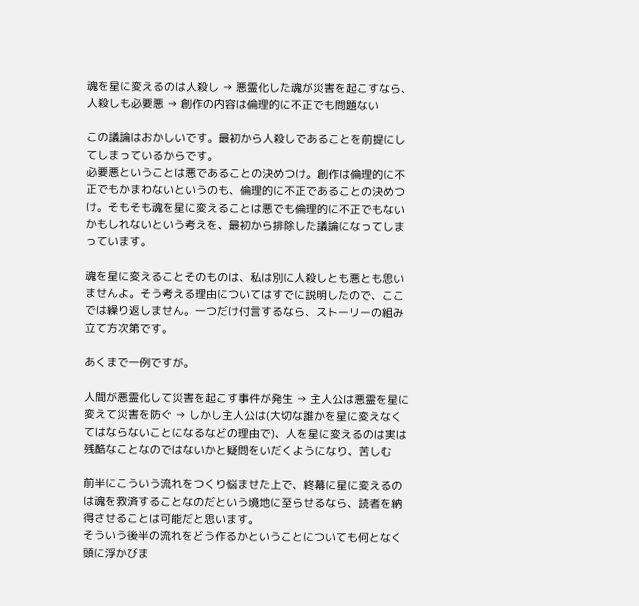魂を星に変えるのは人殺し → 悪霊化した魂が災害を起こすなら、人殺しも必要悪 → 創作の内容は倫理的に不正でも問題ない

この議論はおかしいです。最初から人殺しであることを前提にしてしまっているからです。
必要悪ということは悪であることの決めつけ。創作は倫理的に不正でもかまわないというのも、倫理的に不正であることの決めつけ。そもそも魂を星に変えることは悪でも倫理的に不正でもないかもしれないという考えを、最初から排除した議論になってしまっています。

魂を星に変えることそのものは、私は別に人殺しとも悪とも思いませんよ。そう考える理由についてはすでに説明したので、ここでは繰り返しません。一つだけ付言するなら、ストーリーの組み立て方次第です。

あくまで一例ですが。

人間が悪霊化して災害を起こす事件が発生 → 主人公は悪霊を星に変えて災害を防ぐ → しかし主人公は(大切な誰かを星に変えなくてはならないことになるなどの理由で)、人を星に変えるのは実は残酷なことなのではないかと疑問をいだくようになり、苦しむ

前半にこういう流れをつくり悩ませた上で、終幕に星に変えるのは魂を救済することなのだという境地に至らせるなら、読者を納得させることは可能だと思います。
そういう後半の流れをどう作るかということについても何となく頭に浮かびま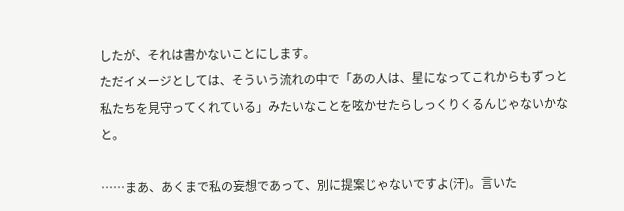したが、それは書かないことにします。
ただイメージとしては、そういう流れの中で「あの人は、星になってこれからもずっと私たちを見守ってくれている」みたいなことを呟かせたらしっくりくるんじゃないかなと。

……まあ、あくまで私の妄想であって、別に提案じゃないですよ(汗)。言いた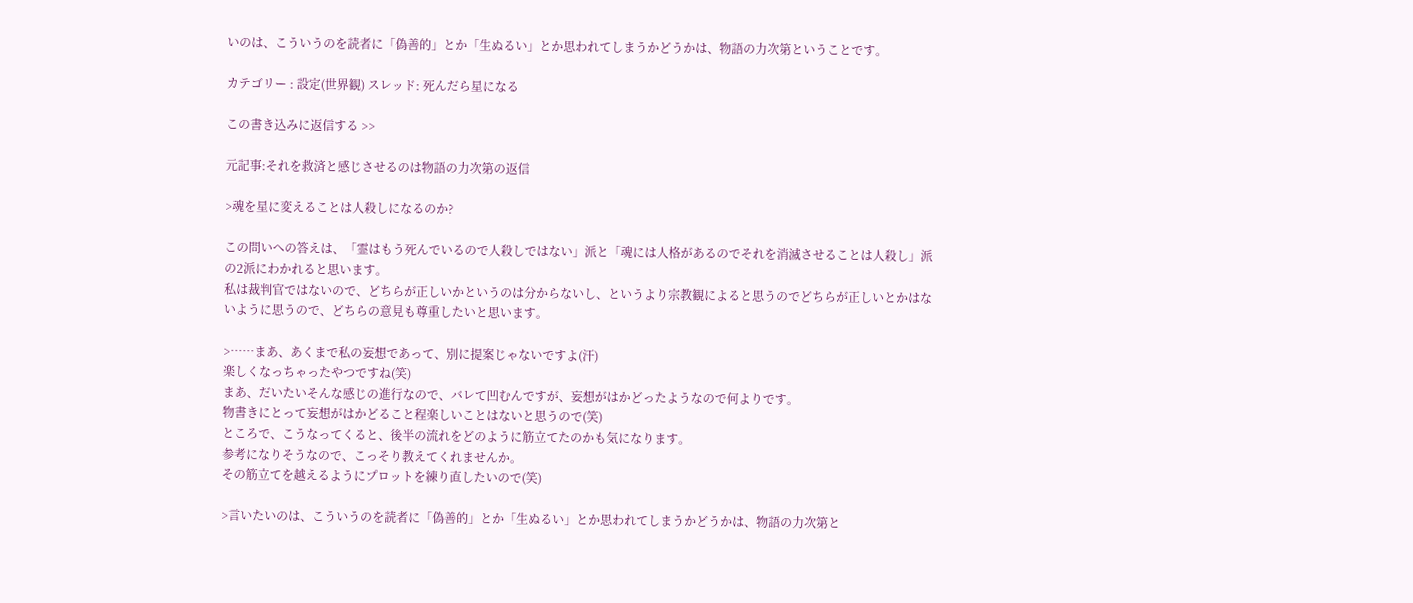いのは、こういうのを読者に「偽善的」とか「生ぬるい」とか思われてしまうかどうかは、物語の力次第ということです。

カテゴリー : 設定(世界観) スレッド: 死んだら星になる

この書き込みに返信する >>

元記事:それを救済と感じさせるのは物語の力次第の返信

>魂を星に変えることは人殺しになるのか?

この問いへの答えは、「霊はもう死んでいるので人殺しではない」派と「魂には人格があるのでそれを消滅させることは人殺し」派の2派にわかれると思います。
私は裁判官ではないので、どちらが正しいかというのは分からないし、というより宗教観によると思うのでどちらが正しいとかはないように思うので、どちらの意見も尊重したいと思います。

>……まあ、あくまで私の妄想であって、別に提案じゃないですよ(汗)
楽しくなっちゃったやつですね(笑)
まあ、だいたいそんな感じの進行なので、バレて凹むんですが、妄想がはかどったようなので何よりです。
物書きにとって妄想がはかどること程楽しいことはないと思うので(笑)
ところで、こうなってくると、後半の流れをどのように筋立てたのかも気になります。
参考になりそうなので、こっそり教えてくれませんか。
その筋立てを越えるようにプロットを練り直したいので(笑)

>言いたいのは、こういうのを読者に「偽善的」とか「生ぬるい」とか思われてしまうかどうかは、物語の力次第と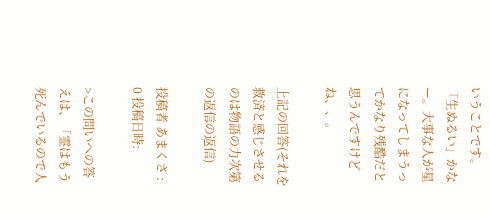いうことです。
「生ぬるい」かなー。大事な人が星になってしまうってかなり残酷だと思うんですけどね、、。

上記の回答(それを救済と感じさせるのは物語の力次第の返信の返信)

投稿者 あまくさ : 0 投稿日時:

>この問いへの答えは、「霊はもう死んでいるので人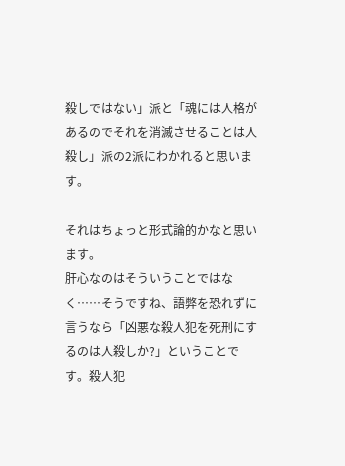殺しではない」派と「魂には人格があるのでそれを消滅させることは人殺し」派の2派にわかれると思います。

それはちょっと形式論的かなと思います。
肝心なのはそういうことではなく……そうですね、語弊を恐れずに言うなら「凶悪な殺人犯を死刑にするのは人殺しか?」ということです。殺人犯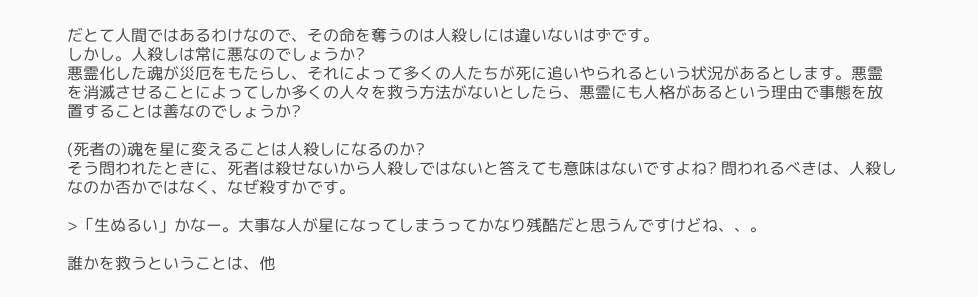だとて人間ではあるわけなので、その命を奪うのは人殺しには違いないはずです。
しかし。人殺しは常に悪なのでしょうか?
悪霊化した魂が災厄をもたらし、それによって多くの人たちが死に追いやられるという状況があるとします。悪霊を消滅させることによってしか多くの人々を救う方法がないとしたら、悪霊にも人格があるという理由で事態を放置することは善なのでしょうか?

(死者の)魂を星に変えることは人殺しになるのか?
そう問われたときに、死者は殺せないから人殺しではないと答えても意味はないですよね? 問われるべきは、人殺しなのか否かではなく、なぜ殺すかです。

>「生ぬるい」かなー。大事な人が星になってしまうってかなり残酷だと思うんですけどね、、。

誰かを救うということは、他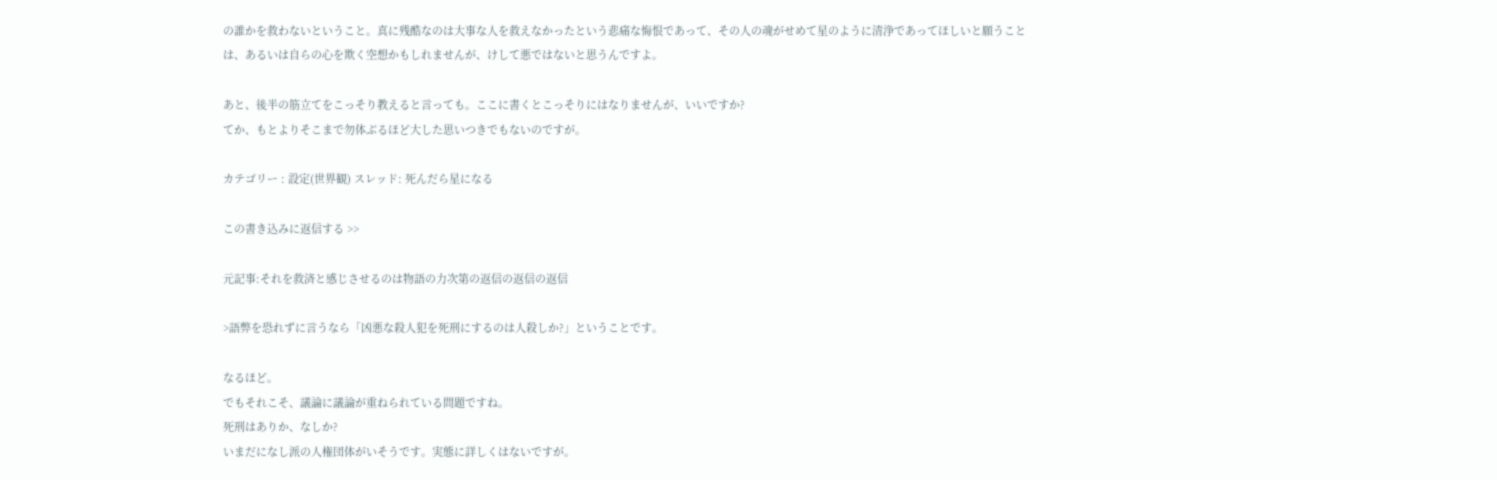の誰かを救わないということ。真に残酷なのは大事な人を救えなかったという悲痛な悔恨であって、その人の魂がせめて星のように清浄であってほしいと願うことは、あるいは自らの心を欺く空想かもしれませんが、けして悪ではないと思うんですよ。

あと、後半の筋立てをこっそり教えると言っても。ここに書くとこっそりにはなりませんが、いいですか?
てか、もとよりそこまで勿体ぶるほど大した思いつきでもないのですが。

カテゴリー : 設定(世界観) スレッド: 死んだら星になる

この書き込みに返信する >>

元記事:それを救済と感じさせるのは物語の力次第の返信の返信の返信

>語弊を恐れずに言うなら「凶悪な殺人犯を死刑にするのは人殺しか?」ということです。

なるほど。
でもそれこそ、議論に議論が重ねられている問題ですね。
死刑はありか、なしか?
いまだになし派の人権団体がいそうです。実態に詳しくはないですが。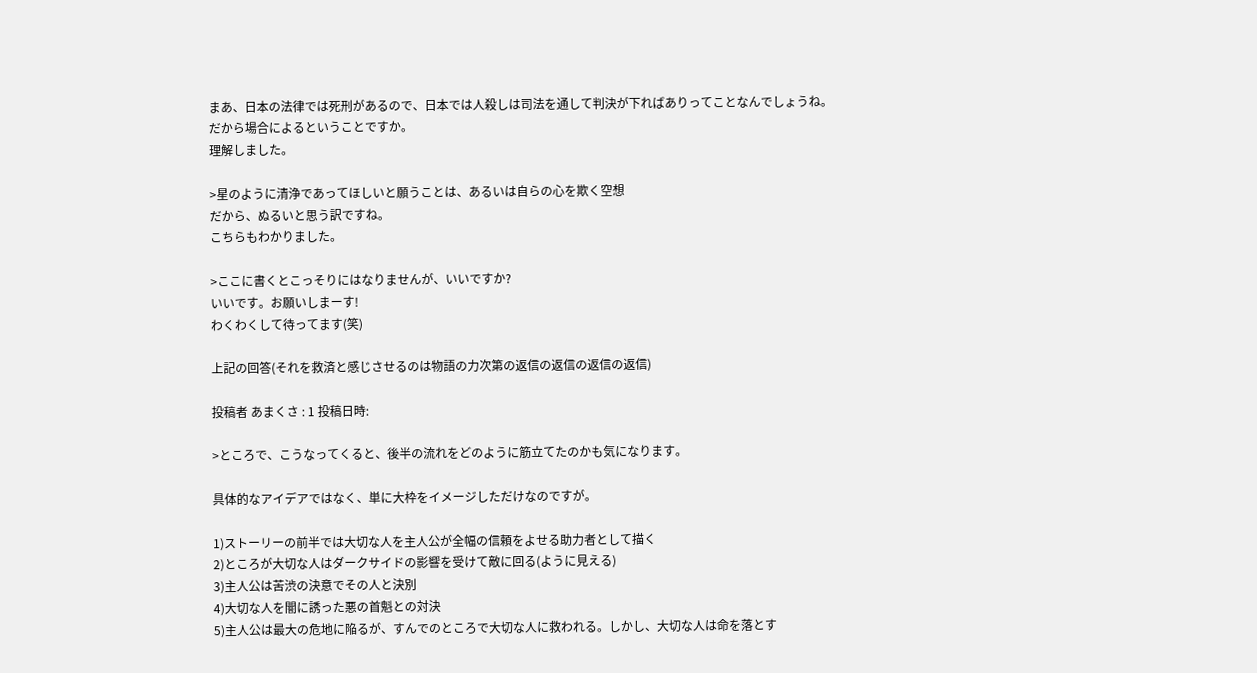まあ、日本の法律では死刑があるので、日本では人殺しは司法を通して判決が下ればありってことなんでしょうね。
だから場合によるということですか。
理解しました。

>星のように清浄であってほしいと願うことは、あるいは自らの心を欺く空想
だから、ぬるいと思う訳ですね。
こちらもわかりました。

>ここに書くとこっそりにはなりませんが、いいですか?
いいです。お願いしまーす!
わくわくして待ってます(笑)

上記の回答(それを救済と感じさせるのは物語の力次第の返信の返信の返信の返信)

投稿者 あまくさ : 1 投稿日時:

>ところで、こうなってくると、後半の流れをどのように筋立てたのかも気になります。

具体的なアイデアではなく、単に大枠をイメージしただけなのですが。

1)ストーリーの前半では大切な人を主人公が全幅の信頼をよせる助力者として描く
2)ところが大切な人はダークサイドの影響を受けて敵に回る(ように見える)
3)主人公は苦渋の決意でその人と決別
4)大切な人を闇に誘った悪の首魁との対決
5)主人公は最大の危地に陥るが、すんでのところで大切な人に救われる。しかし、大切な人は命を落とす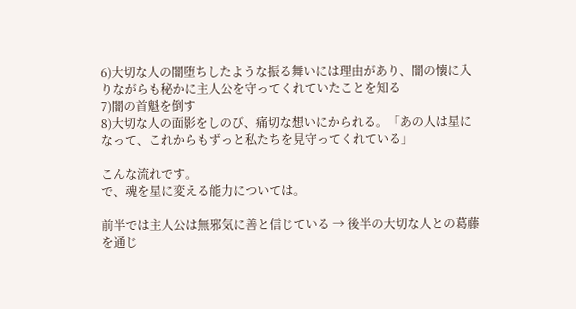6)大切な人の闇堕ちしたような振る舞いには理由があり、闇の懐に入りながらも秘かに主人公を守ってくれていたことを知る
7)闇の首魁を倒す
8)大切な人の面影をしのび、痛切な想いにかられる。「あの人は星になって、これからもずっと私たちを見守ってくれている」

こんな流れです。
で、魂を星に変える能力については。

前半では主人公は無邪気に善と信じている → 後半の大切な人との葛藤を通じ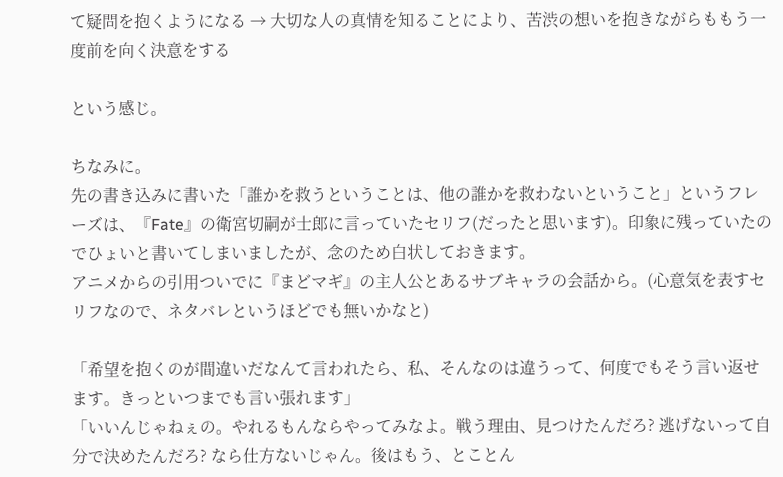て疑問を抱くようになる → 大切な人の真情を知ることにより、苦渋の想いを抱きながらももう一度前を向く決意をする

という感じ。

ちなみに。
先の書き込みに書いた「誰かを救うということは、他の誰かを救わないということ」というフレーズは、『Fate』の衛宮切嗣が士郎に言っていたセリフ(だったと思います)。印象に残っていたのでひょいと書いてしまいましたが、念のため白状しておきます。
アニメからの引用ついでに『まどマギ』の主人公とあるサブキャラの会話から。(心意気を表すセリフなので、ネタバレというほどでも無いかなと)

「希望を抱くのが間違いだなんて言われたら、私、そんなのは違うって、何度でもそう言い返せます。きっといつまでも言い張れます」
「いいんじゃねぇの。やれるもんならやってみなよ。戦う理由、見つけたんだろ? 逃げないって自分で決めたんだろ? なら仕方ないじゃん。後はもう、とことん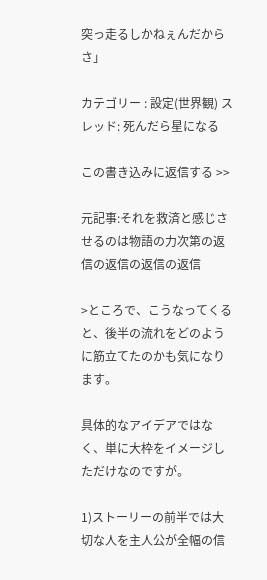突っ走るしかねぇんだからさ」

カテゴリー : 設定(世界観) スレッド: 死んだら星になる

この書き込みに返信する >>

元記事:それを救済と感じさせるのは物語の力次第の返信の返信の返信の返信

>ところで、こうなってくると、後半の流れをどのように筋立てたのかも気になります。

具体的なアイデアではなく、単に大枠をイメージしただけなのですが。

1)ストーリーの前半では大切な人を主人公が全幅の信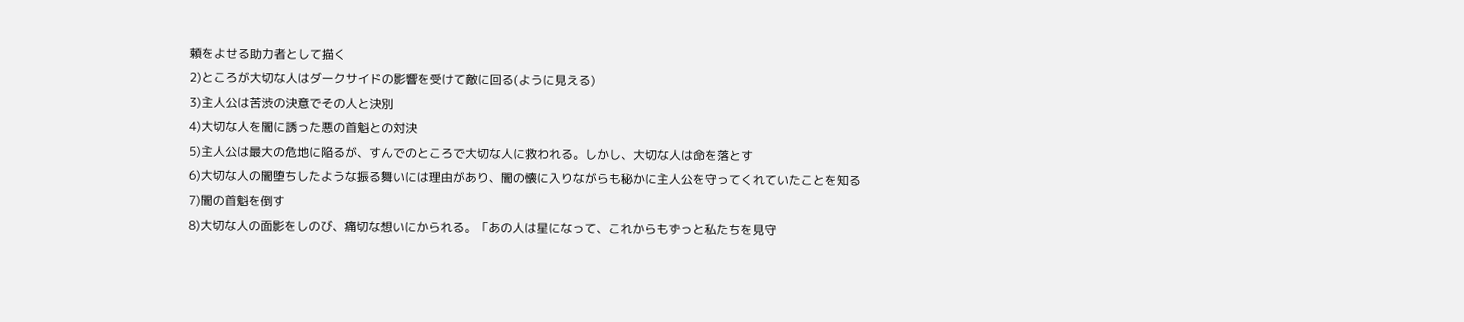頼をよせる助力者として描く
2)ところが大切な人はダークサイドの影響を受けて敵に回る(ように見える)
3)主人公は苦渋の決意でその人と決別
4)大切な人を闇に誘った悪の首魁との対決
5)主人公は最大の危地に陥るが、すんでのところで大切な人に救われる。しかし、大切な人は命を落とす
6)大切な人の闇堕ちしたような振る舞いには理由があり、闇の懐に入りながらも秘かに主人公を守ってくれていたことを知る
7)闇の首魁を倒す
8)大切な人の面影をしのび、痛切な想いにかられる。「あの人は星になって、これからもずっと私たちを見守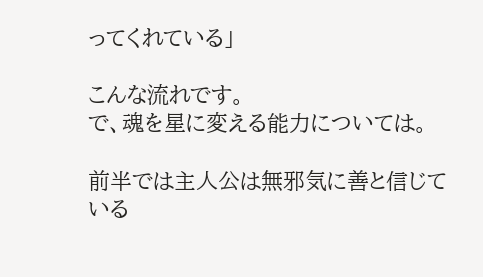ってくれている」

こんな流れです。
で、魂を星に変える能力については。

前半では主人公は無邪気に善と信じている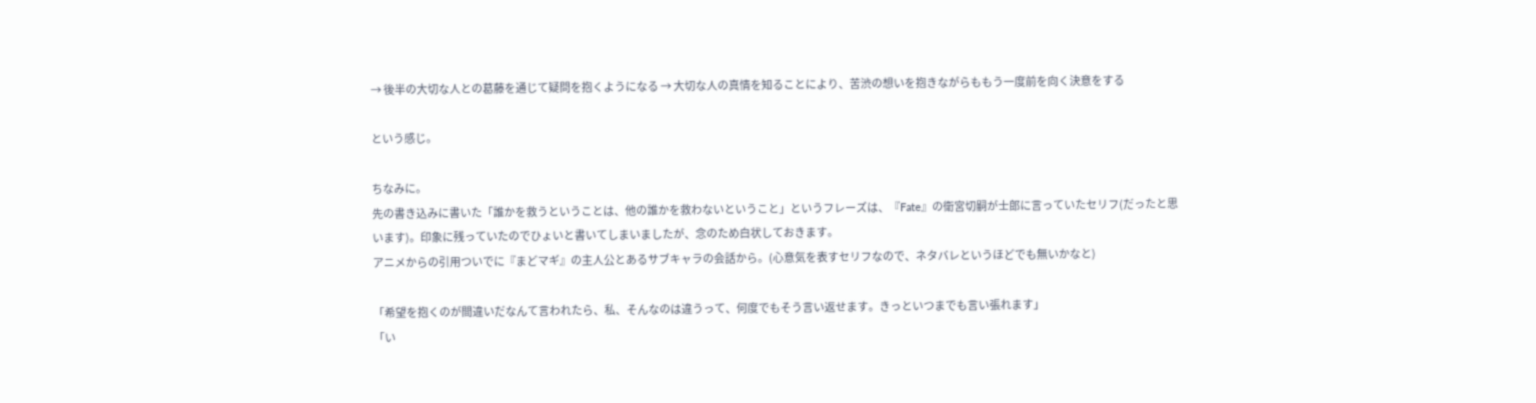→ 後半の大切な人との葛藤を通じて疑問を抱くようになる → 大切な人の真情を知ることにより、苦渋の想いを抱きながらももう一度前を向く決意をする

という感じ。

ちなみに。
先の書き込みに書いた「誰かを救うということは、他の誰かを救わないということ」というフレーズは、『Fate』の衛宮切嗣が士郎に言っていたセリフ(だったと思います)。印象に残っていたのでひょいと書いてしまいましたが、念のため白状しておきます。
アニメからの引用ついでに『まどマギ』の主人公とあるサブキャラの会話から。(心意気を表すセリフなので、ネタバレというほどでも無いかなと)

「希望を抱くのが間違いだなんて言われたら、私、そんなのは違うって、何度でもそう言い返せます。きっといつまでも言い張れます」
「い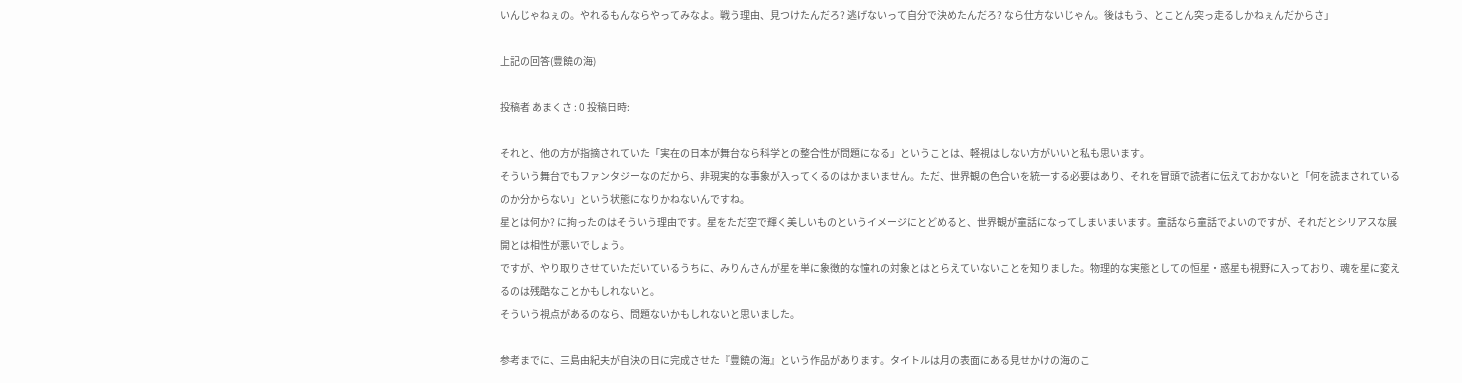いんじゃねぇの。やれるもんならやってみなよ。戦う理由、見つけたんだろ? 逃げないって自分で決めたんだろ? なら仕方ないじゃん。後はもう、とことん突っ走るしかねぇんだからさ」

上記の回答(豊饒の海)

投稿者 あまくさ : 0 投稿日時:

それと、他の方が指摘されていた「実在の日本が舞台なら科学との整合性が問題になる」ということは、軽視はしない方がいいと私も思います。
そういう舞台でもファンタジーなのだから、非現実的な事象が入ってくるのはかまいません。ただ、世界観の色合いを統一する必要はあり、それを冒頭で読者に伝えておかないと「何を読まされているのか分からない」という状態になりかねないんですね。
星とは何か? に拘ったのはそういう理由です。星をただ空で輝く美しいものというイメージにとどめると、世界観が童話になってしまいまいます。童話なら童話でよいのですが、それだとシリアスな展開とは相性が悪いでしょう。
ですが、やり取りさせていただいているうちに、みりんさんが星を単に象徴的な憧れの対象とはとらえていないことを知りました。物理的な実態としての恒星・惑星も視野に入っており、魂を星に変えるのは残酷なことかもしれないと。
そういう視点があるのなら、問題ないかもしれないと思いました。

参考までに、三島由紀夫が自決の日に完成させた『豊饒の海』という作品があります。タイトルは月の表面にある見せかけの海のこ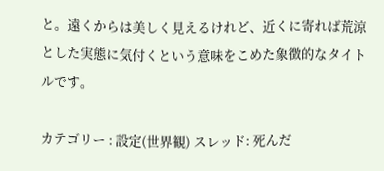と。遠くからは美しく見えるけれど、近くに寄れば荒涼とした実態に気付くという意味をこめた象徴的なタイトルです。

カテゴリー : 設定(世界観) スレッド: 死んだ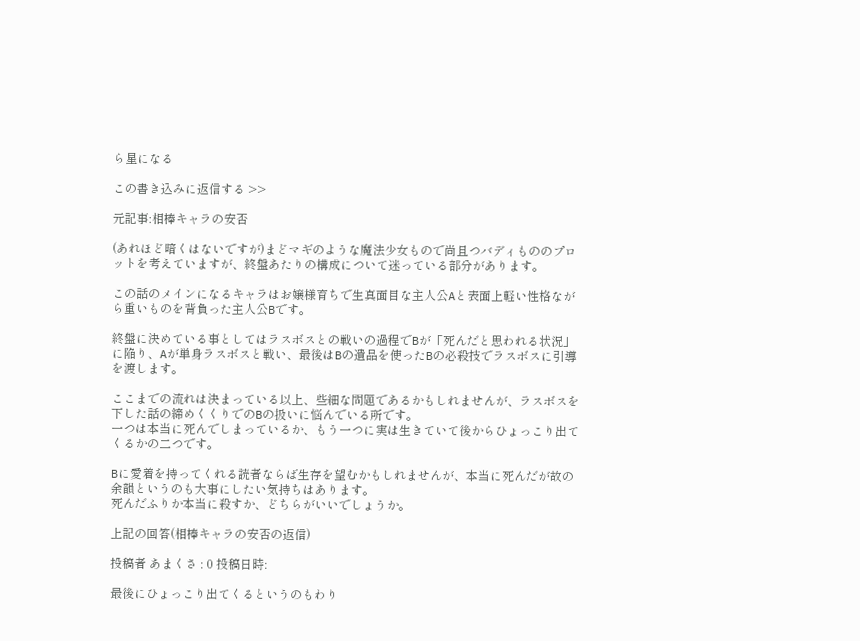ら星になる

この書き込みに返信する >>

元記事:相棒キャラの安否

(あれほど暗くはないですが)まどマギのような魔法少女もので尚且つバディもののプロットを考えていますが、終盤あたりの構成について迷っている部分があります。

この話のメインになるキャラはお嬢様育ちで生真面目な主人公Aと表面上軽い性格ながら重いものを背負った主人公Bです。

終盤に決めている事としてはラスボスとの戦いの過程でBが「死んだと思われる状況」に陥り、Aが単身ラスボスと戦い、最後はBの遺品を使ったBの必殺技でラスボスに引導を渡します。

ここまでの流れは決まっている以上、些細な問題であるかもしれませんが、ラスボスを下した話の締めくくりでのBの扱いに悩んでいる所です。
一つは本当に死んでしまっているか、もう一つに実は生きていて後からひょっこり出てくるかの二つです。

Bに愛着を持ってくれる読者ならば生存を望むかもしれませんが、本当に死んだが故の余韻というのも大事にしたい気持ちはあります。
死んだふりか本当に殺すか、どちらがいいでしょうか。

上記の回答(相棒キャラの安否の返信)

投稿者 あまくさ : 0 投稿日時:

最後にひょっこり出てくるというのもわり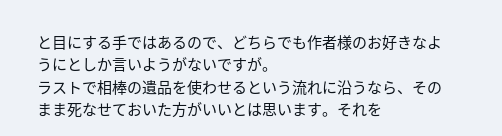と目にする手ではあるので、どちらでも作者様のお好きなようにとしか言いようがないですが。
ラストで相棒の遺品を使わせるという流れに沿うなら、そのまま死なせておいた方がいいとは思います。それを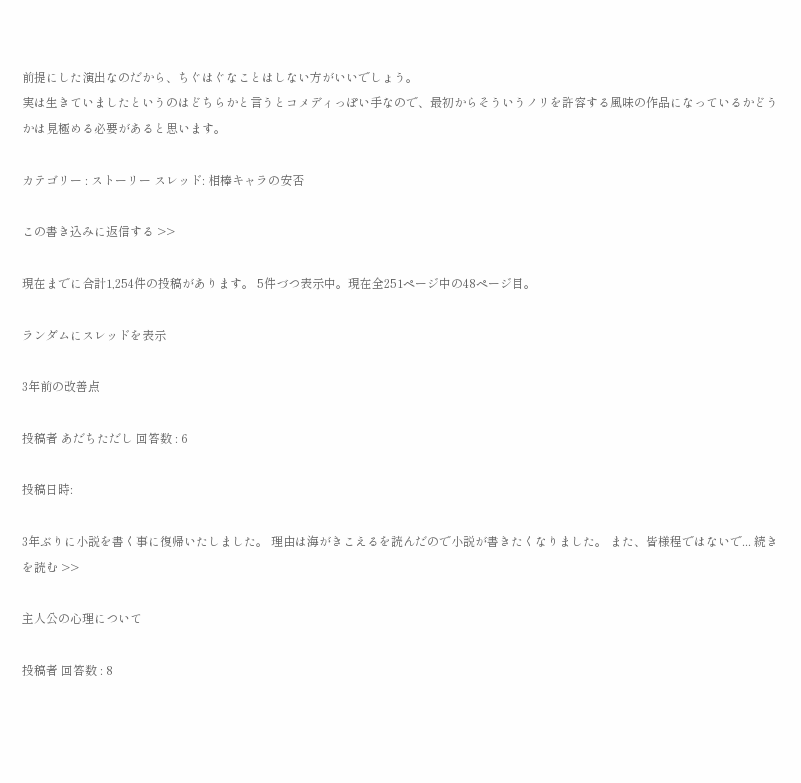前提にした演出なのだから、ちぐはぐなことはしない方がいいでしょう。
実は生きていましたというのはどちらかと言うとコメディっぽい手なので、最初からそういうノリを許容する風味の作品になっているかどうかは見極める必要があると思います。

カテゴリー : ストーリー スレッド: 相棒キャラの安否

この書き込みに返信する >>

現在までに合計1,254件の投稿があります。 5件づつ表示中。現在全251ページ中の48ページ目。

ランダムにスレッドを表示

3年前の改善点

投稿者 あだちただし 回答数 : 6

投稿日時:

3年ぶりに小説を書く事に復帰いたしました。 理由は海がきこえるを読んだので小説が書きたくなりました。 また、皆様程ではないで... 続きを読む >>

主人公の心理について

投稿者 回答数 : 8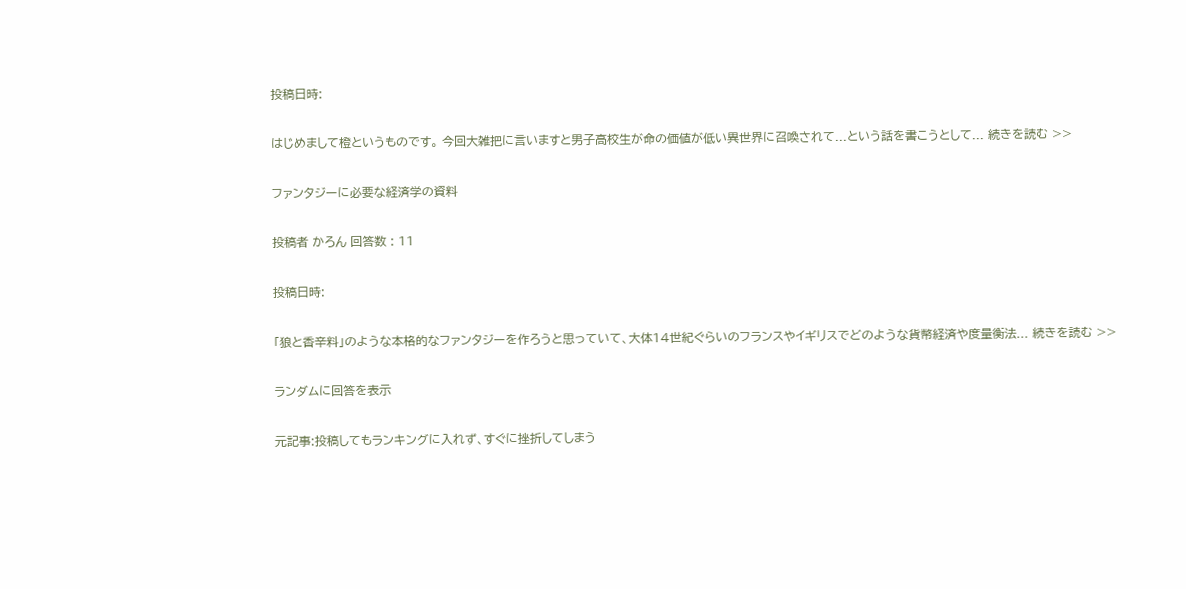投稿日時:

はじめまして橙というものです。 今回大雑把に言いますと男子高校生が命の価値が低い異世界に召喚されて...という話を書こうとして... 続きを読む >>

ファンタジーに必要な経済学の資料

投稿者 かろん 回答数 : 11

投稿日時:

「狼と香辛料」のような本格的なファンタジーを作ろうと思っていて、大体14世紀ぐらいのフランスやイギリスでどのような貨幣経済や度量衡法... 続きを読む >>

ランダムに回答を表示

元記事:投稿してもランキングに入れず、すぐに挫折してしまう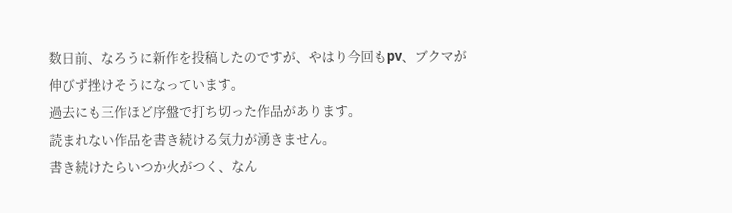数日前、なろうに新作を投稿したのですが、やはり今回もpv、ブクマが伸びず挫けそうになっています。
過去にも三作ほど序盤で打ち切った作品があります。
読まれない作品を書き続ける気力が湧きません。
書き続けたらいつか火がつく、なん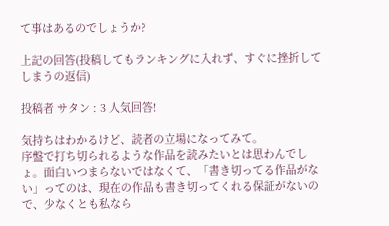て事はあるのでしょうか?

上記の回答(投稿してもランキングに入れず、すぐに挫折してしまうの返信)

投稿者 サタン : 3 人気回答!

気持ちはわかるけど、読者の立場になってみて。
序盤で打ち切られるような作品を読みたいとは思わんでしょ。面白いつまらないではなくて、「書き切ってる作品がない」ってのは、現在の作品も書き切ってくれる保証がないので、少なくとも私なら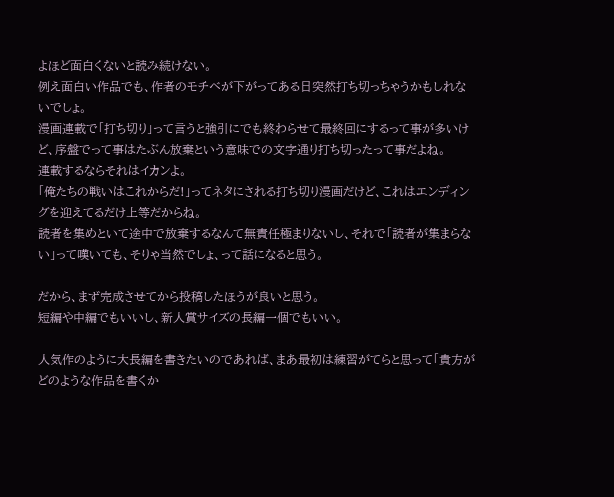よほど面白くないと読み続けない。
例え面白い作品でも、作者のモチベが下がってある日突然打ち切っちゃうかもしれないでしょ。
漫画連載で「打ち切り」って言うと強引にでも終わらせて最終回にするって事が多いけど、序盤でって事はたぶん放棄という意味での文字通り打ち切ったって事だよね。
連載するならそれはイカンよ。
「俺たちの戦いはこれからだ!」ってネタにされる打ち切り漫画だけど、これはエンディングを迎えてるだけ上等だからね。
読者を集めといて途中で放棄するなんて無責任極まりないし、それで「読者が集まらない」って嘆いても、そりゃ当然でしょ、って話になると思う。

だから、まず完成させてから投稿したほうが良いと思う。
短編や中編でもいいし、新人賞サイズの長編一個でもいい。

人気作のように大長編を書きたいのであれば、まあ最初は練習がてらと思って「貴方がどのような作品を書くか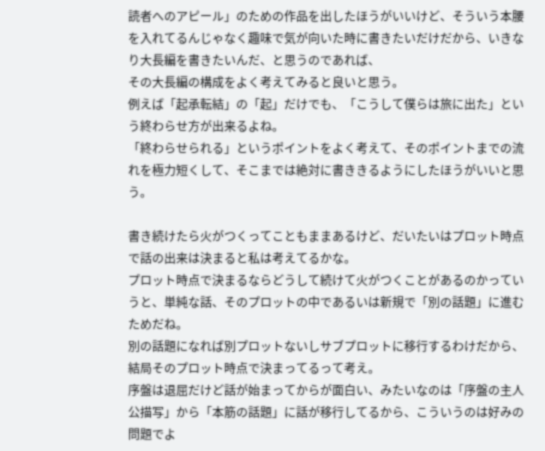読者へのアピール」のための作品を出したほうがいいけど、そういう本腰を入れてるんじゃなく趣味で気が向いた時に書きたいだけだから、いきなり大長編を書きたいんだ、と思うのであれば、
その大長編の構成をよく考えてみると良いと思う。
例えば「起承転結」の「起」だけでも、「こうして僕らは旅に出た」という終わらせ方が出来るよね。
「終わらせられる」というポイントをよく考えて、そのポイントまでの流れを極力短くして、そこまでは絶対に書ききるようにしたほうがいいと思う。

書き続けたら火がつくってこともままあるけど、だいたいはプロット時点で話の出来は決まると私は考えてるかな。
プロット時点で決まるならどうして続けて火がつくことがあるのかっていうと、単純な話、そのプロットの中であるいは新規で「別の話題」に進むためだね。
別の話題になれば別プロットないしサブプロットに移行するわけだから、結局そのプロット時点で決まってるって考え。
序盤は退屈だけど話が始まってからが面白い、みたいなのは「序盤の主人公描写」から「本筋の話題」に話が移行してるから、こういうのは好みの問題でよ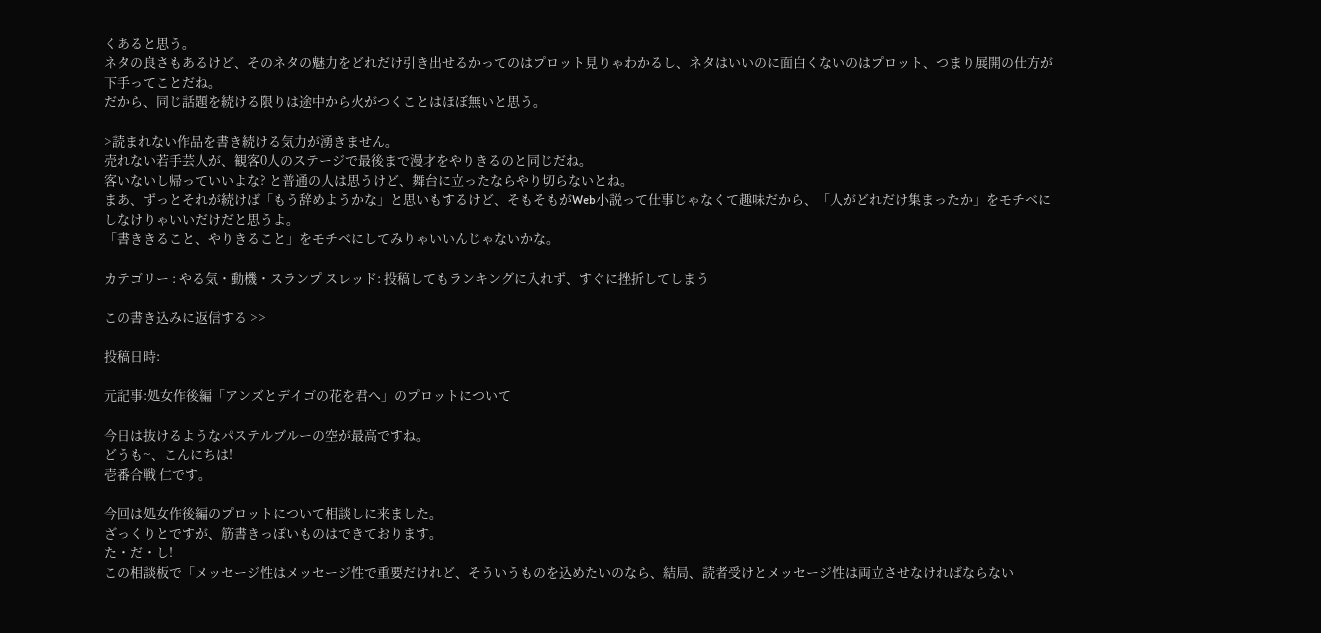くあると思う。
ネタの良さもあるけど、そのネタの魅力をどれだけ引き出せるかってのはプロット見りゃわかるし、ネタはいいのに面白くないのはプロット、つまり展開の仕方が下手ってことだね。
だから、同じ話題を続ける限りは途中から火がつくことはほぼ無いと思う。

>読まれない作品を書き続ける気力が湧きません。
売れない若手芸人が、観客0人のステージで最後まで漫才をやりきるのと同じだね。
客いないし帰っていいよな? と普通の人は思うけど、舞台に立ったならやり切らないとね。
まあ、ずっとそれが続けば「もう辞めようかな」と思いもするけど、そもそもがWeb小説って仕事じゃなくて趣味だから、「人がどれだけ集まったか」をモチベにしなけりゃいいだけだと思うよ。
「書ききること、やりきること」をモチベにしてみりゃいいんじゃないかな。

カテゴリー : やる気・動機・スランプ スレッド: 投稿してもランキングに入れず、すぐに挫折してしまう

この書き込みに返信する >>

投稿日時:

元記事:処女作後編「アンズとデイゴの花を君へ」のプロットについて

今日は抜けるようなパステルブルーの空が最高ですね。
どうも~、こんにちは!
壱番合戦 仁です。

今回は処女作後編のプロットについて相談しに来ました。
ざっくりとですが、筋書きっぽいものはできております。
た・だ・し!
この相談板で「メッセージ性はメッセージ性で重要だけれど、そういうものを込めたいのなら、結局、読者受けとメッセージ性は両立させなければならない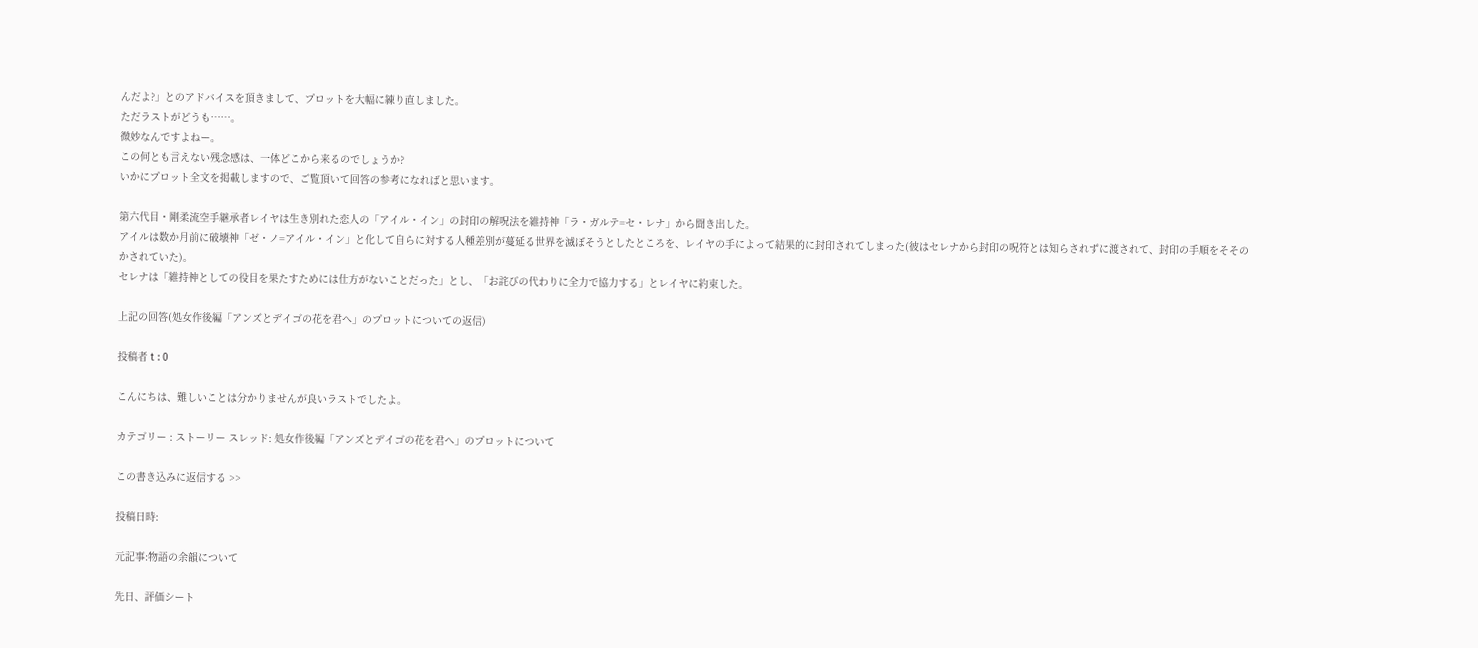んだよ?」とのアドバイスを頂きまして、プロットを大幅に練り直しました。
ただラストがどうも……。
微妙なんですよねー。
この何とも言えない残念感は、一体どこから来るのでしょうか?
いかにプロット全文を掲載しますので、ご覧頂いて回答の参考になればと思います。

第六代目・剛柔流空手継承者レイヤは生き別れた恋人の「アイル・イン」の封印の解呪法を維持神「ラ・ガルテ=セ・レナ」から聞き出した。
アイルは数か月前に破壊神「ゼ・ノ=アイル・イン」と化して自らに対する人種差別が蔓延る世界を滅ぼそうとしたところを、レイヤの手によって結果的に封印されてしまった(彼はセレナから封印の呪符とは知らされずに渡されて、封印の手順をそそのかされていた)。
セレナは「維持神としての役目を果たすためには仕方がないことだった」とし、「お詫びの代わりに全力で協力する」とレイヤに約束した。

上記の回答(処女作後編「アンズとデイゴの花を君へ」のプロットについての返信)

投稿者 t : 0

こんにちは、難しいことは分かりませんが良いラストでしたよ。

カテゴリー : ストーリー スレッド: 処女作後編「アンズとデイゴの花を君へ」のプロットについて

この書き込みに返信する >>

投稿日時:

元記事:物語の余韻について

先日、評価シート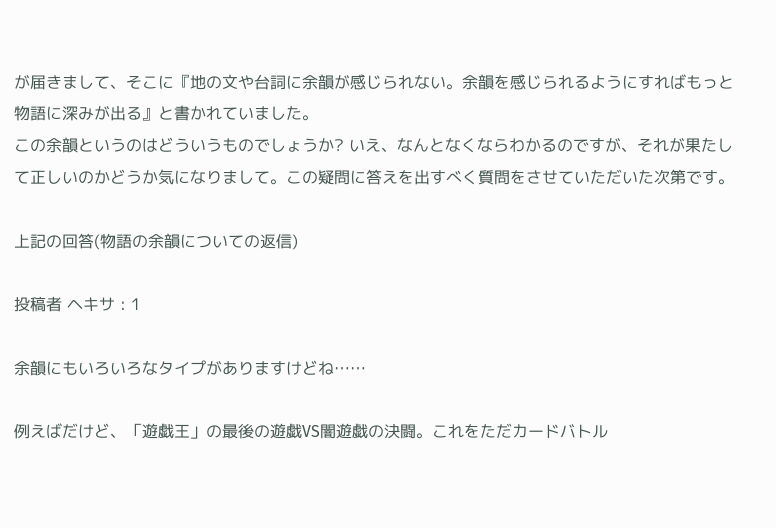が届きまして、そこに『地の文や台詞に余韻が感じられない。余韻を感じられるようにすればもっと物語に深みが出る』と書かれていました。
この余韻というのはどういうものでしょうか? いえ、なんとなくならわかるのですが、それが果たして正しいのかどうか気になりまして。この疑問に答えを出すべく質問をさせていただいた次第です。

上記の回答(物語の余韻についての返信)

投稿者 ヘキサ : 1

余韻にもいろいろなタイプがありますけどね……

例えばだけど、「遊戯王」の最後の遊戯VS闇遊戯の決闘。これをただカードバトル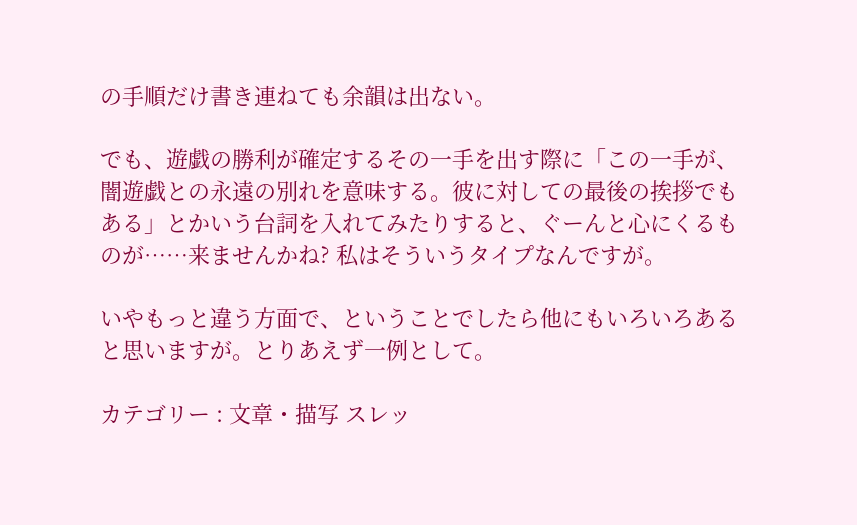の手順だけ書き連ねても余韻は出ない。

でも、遊戯の勝利が確定するその一手を出す際に「この一手が、闇遊戯との永遠の別れを意味する。彼に対しての最後の挨拶でもある」とかいう台詞を入れてみたりすると、ぐーんと心にくるものが……来ませんかね? 私はそういうタイプなんですが。

いやもっと違う方面で、ということでしたら他にもいろいろあると思いますが。とりあえず一例として。

カテゴリー : 文章・描写 スレッ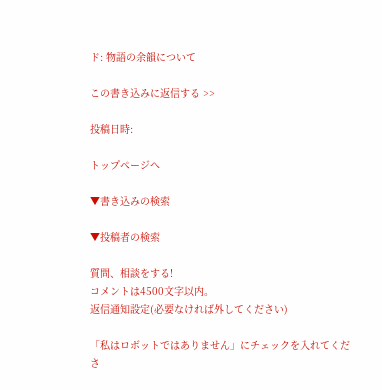ド: 物語の余韻について

この書き込みに返信する >>

投稿日時:

トップページへ

▼書き込みの検索

▼投稿者の検索

質問、相談をする!
コメントは4500文字以内。
返信通知設定(必要なければ外してください)

「私はロボットではありません」にチェックを入れてくださ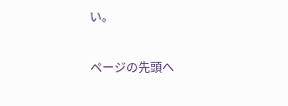い。

ページの先頭へ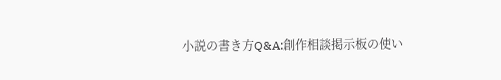小説の書き方Q&A:創作相談掲示板の使い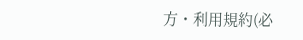方・利用規約(必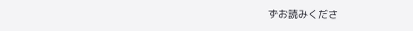ずお読みくださ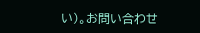い)。お問い合わせ